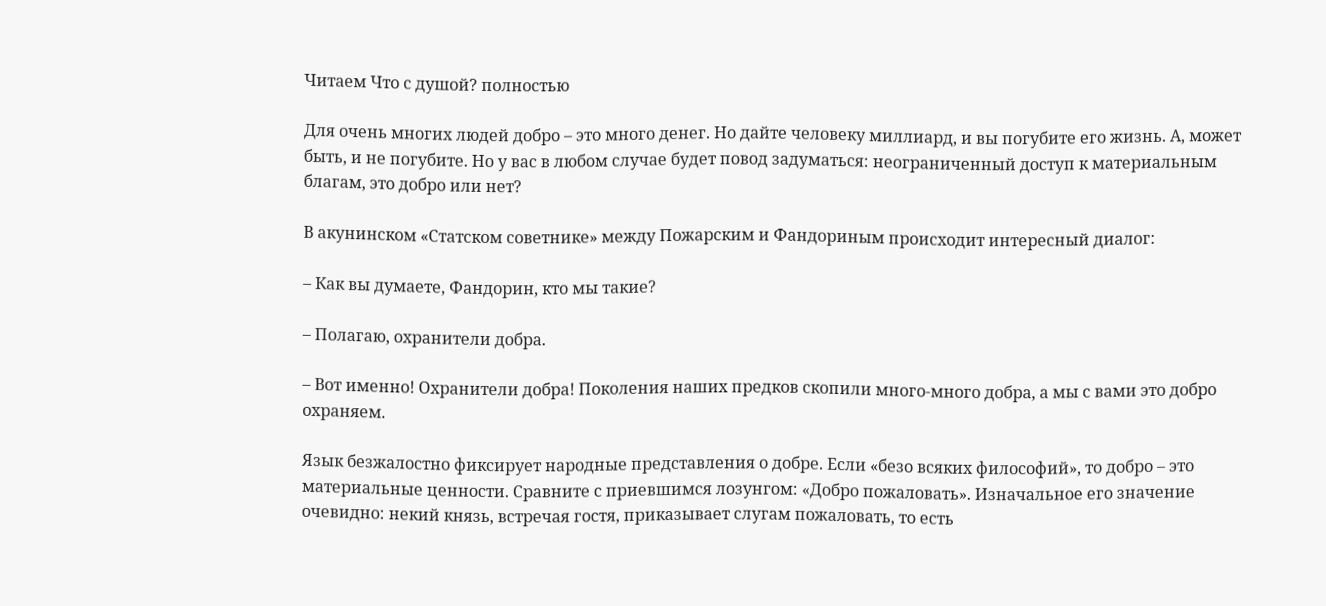Читаем Что с душой? полностью

Для очень многих людей добро – это много денег. Но дайте человеку миллиард, и вы погубите его жизнь. А, может быть, и не погубите. Но у вас в любом случае будет повод задуматься: неограниченный доступ к материальным благам, это добро или нет?

В акунинском «Статском советнике» между Пожарским и Фандориным происходит интересный диалог:

– Как вы думаете, Фандорин, кто мы такие?

– Полагаю, охранители добра.

– Вот именно! Охранители добра! Поколения наших предков скопили много-много добра, а мы с вами это добро охраняем.

Язык безжалостно фиксирует народные представления о добре. Если «безо всяких философий», то добро – это материальные ценности. Сравните с приевшимся лозунгом: «Добро пожаловать». Изначальное его значение очевидно: некий князь, встречая гостя, приказывает слугам пожаловать, то есть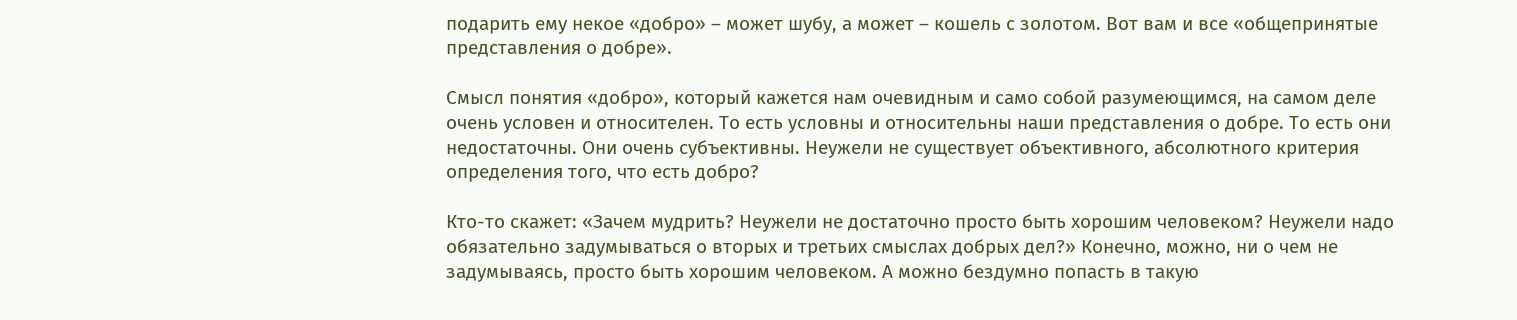подарить ему некое «добро» – может шубу, а может – кошель с золотом. Вот вам и все «общепринятые представления о добре».

Смысл понятия «добро», который кажется нам очевидным и само собой разумеющимся, на самом деле очень условен и относителен. То есть условны и относительны наши представления о добре. То есть они недостаточны. Они очень субъективны. Неужели не существует объективного, абсолютного критерия определения того, что есть добро?

Кто-то скажет: «Зачем мудрить? Неужели не достаточно просто быть хорошим человеком? Неужели надо обязательно задумываться о вторых и третьих смыслах добрых дел?» Конечно, можно, ни о чем не задумываясь, просто быть хорошим человеком. А можно бездумно попасть в такую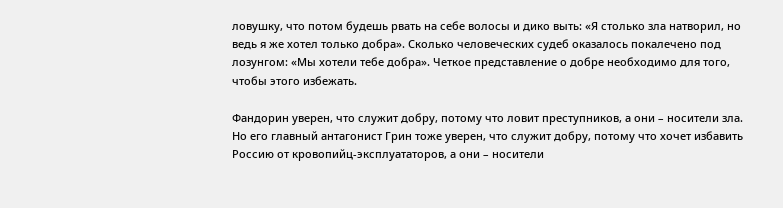ловушку, что потом будешь рвать на себе волосы и дико выть: «Я столько зла натворил, но ведь я же хотел только добра». Сколько человеческих судеб оказалось покалечено под лозунгом: «Мы хотели тебе добра». Четкое представление о добре необходимо для того, чтобы этого избежать.

Фандорин уверен, что служит добру, потому что ловит преступников, а они – носители зла. Но его главный антагонист Грин тоже уверен, что служит добру, потому что хочет избавить Россию от кровопийц-эксплуататоров, а они – носители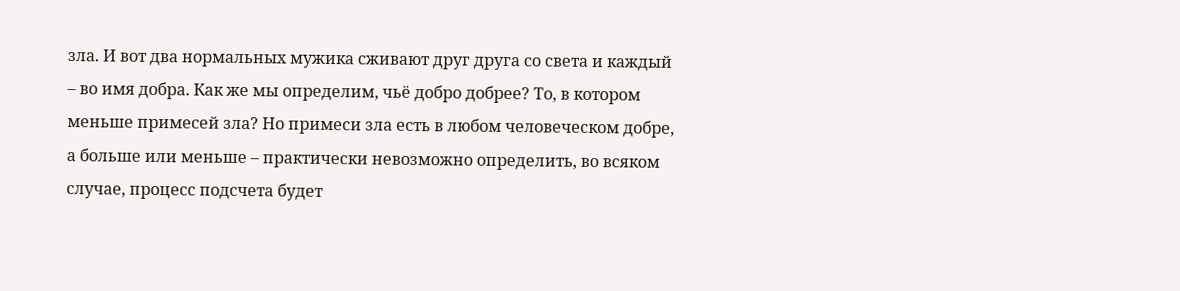зла. И вот два нормальных мужика сживают друг друга со света и каждый – во имя добра. Как же мы определим, чьё добро добрее? То, в котором меньше примесей зла? Но примеси зла есть в любом человеческом добре, а больше или меньше – практически невозможно определить, во всяком случае, процесс подсчета будет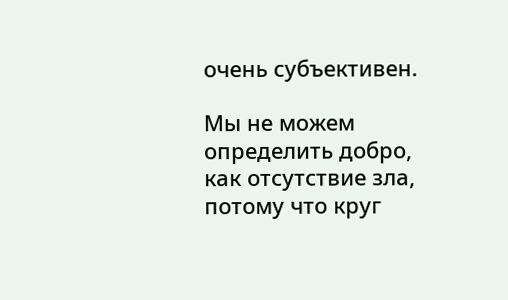очень субъективен.

Мы не можем определить добро, как отсутствие зла, потому что круг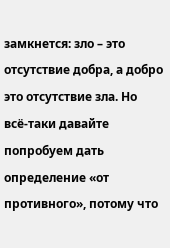замкнется: зло – это отсутствие добра, а добро это отсутствие зла. Но всё-таки давайте попробуем дать определение «от противного», потому что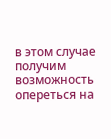в этом случае получим возможность опереться на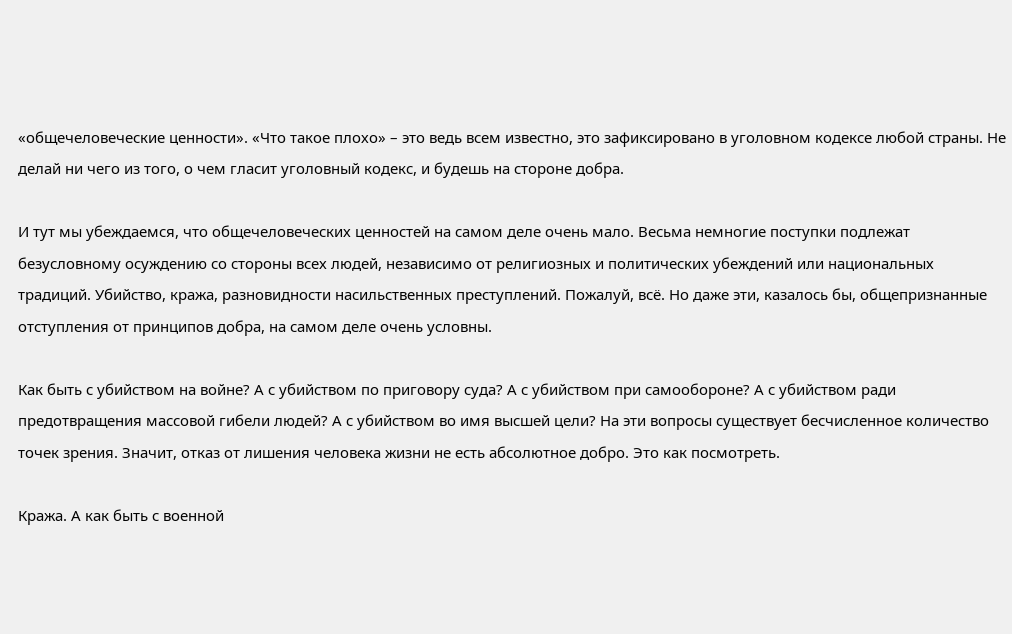«общечеловеческие ценности». «Что такое плохо» – это ведь всем известно, это зафиксировано в уголовном кодексе любой страны. Не делай ни чего из того, о чем гласит уголовный кодекс, и будешь на стороне добра.

И тут мы убеждаемся, что общечеловеческих ценностей на самом деле очень мало. Весьма немногие поступки подлежат безусловному осуждению со стороны всех людей, независимо от религиозных и политических убеждений или национальных традиций. Убийство, кража, разновидности насильственных преступлений. Пожалуй, всё. Но даже эти, казалось бы, общепризнанные отступления от принципов добра, на самом деле очень условны.

Как быть с убийством на войне? А с убийством по приговору суда? А с убийством при самообороне? А с убийством ради предотвращения массовой гибели людей? А с убийством во имя высшей цели? На эти вопросы существует бесчисленное количество точек зрения. Значит, отказ от лишения человека жизни не есть абсолютное добро. Это как посмотреть.

Кража. А как быть с военной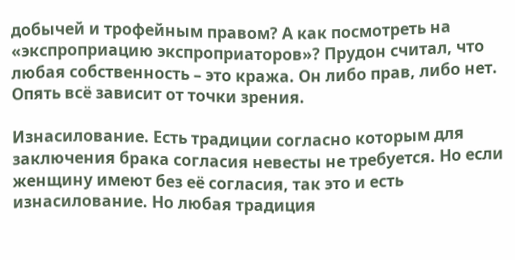добычей и трофейным правом? А как посмотреть на «экспроприацию экспроприаторов»? Прудон считал, что любая собственность – это кража. Он либо прав, либо нет. Опять всё зависит от точки зрения.

Изнасилование. Есть традиции согласно которым для заключения брака согласия невесты не требуется. Но если женщину имеют без её согласия, так это и есть изнасилование. Но любая традиция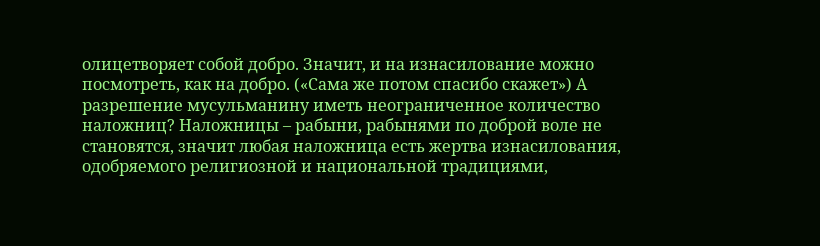олицетворяет собой добро. Значит, и на изнасилование можно посмотреть, как на добро. («Сама же потом спасибо скажет») А разрешение мусульманину иметь неограниченное количество наложниц? Наложницы – рабыни, рабынями по доброй воле не становятся, значит любая наложница есть жертва изнасилования, одобряемого религиозной и национальной традициями,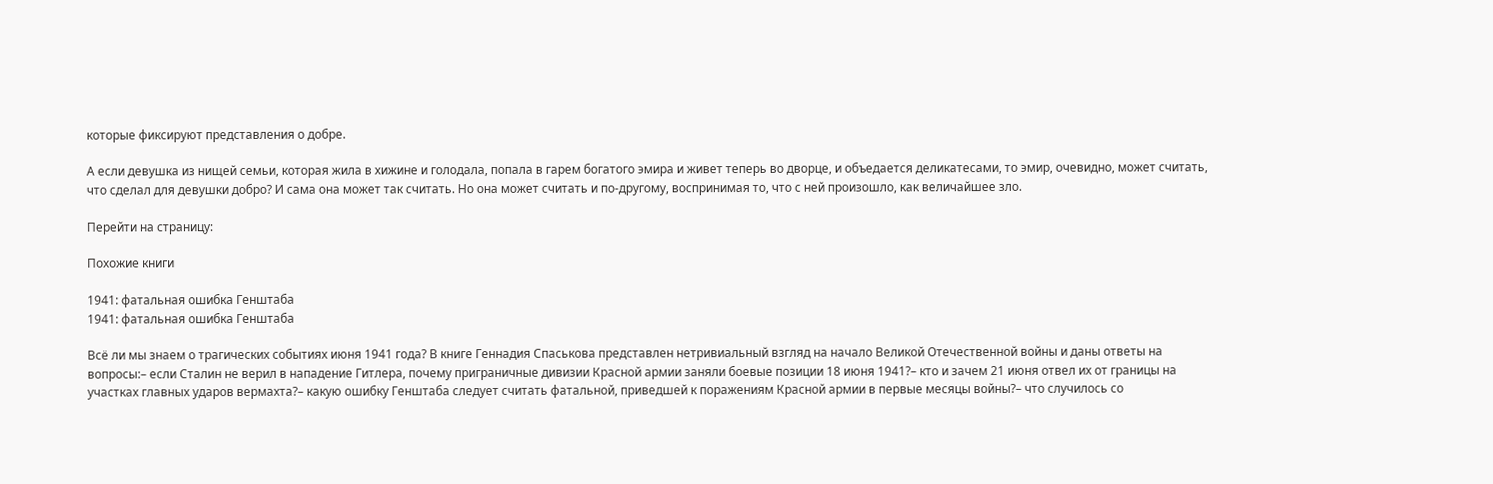которые фиксируют представления о добре.

А если девушка из нищей семьи, которая жила в хижине и голодала, попала в гарем богатого эмира и живет теперь во дворце, и объедается деликатесами, то эмир, очевидно, может считать, что сделал для девушки добро? И сама она может так считать. Но она может считать и по-другому, воспринимая то, что с ней произошло, как величайшее зло.

Перейти на страницу:

Похожие книги

1941: фатальная ошибка Генштаба
1941: фатальная ошибка Генштаба

Всё ли мы знаем о трагических событиях июня 1941 года? В книге Геннадия Спаськова представлен нетривиальный взгляд на начало Великой Отечественной войны и даны ответы на вопросы:– если Сталин не верил в нападение Гитлера, почему приграничные дивизии Красной армии заняли боевые позиции 18 июня 1941?– кто и зачем 21 июня отвел их от границы на участках главных ударов вермахта?– какую ошибку Генштаба следует считать фатальной, приведшей к поражениям Красной армии в первые месяцы войны?– что случилось со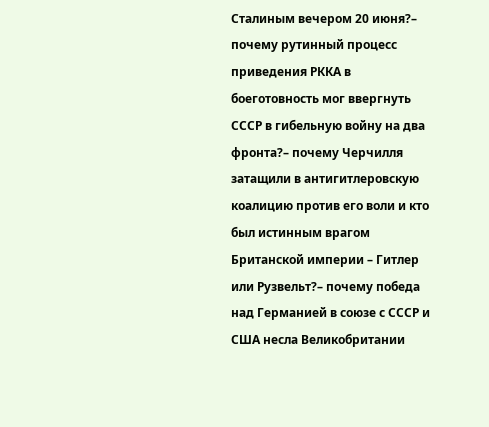Сталиным вечером 20 июня?– почему рутинный процесс приведения РККА в боеготовность мог ввергнуть СССР в гибельную войну на два фронта?– почему Черчилля затащили в антигитлеровскую коалицию против его воли и кто был истинным врагом Британской империи – Гитлер или Рузвельт?– почему победа над Германией в союзе с СССР и США несла Великобритании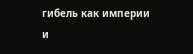гибель как империи и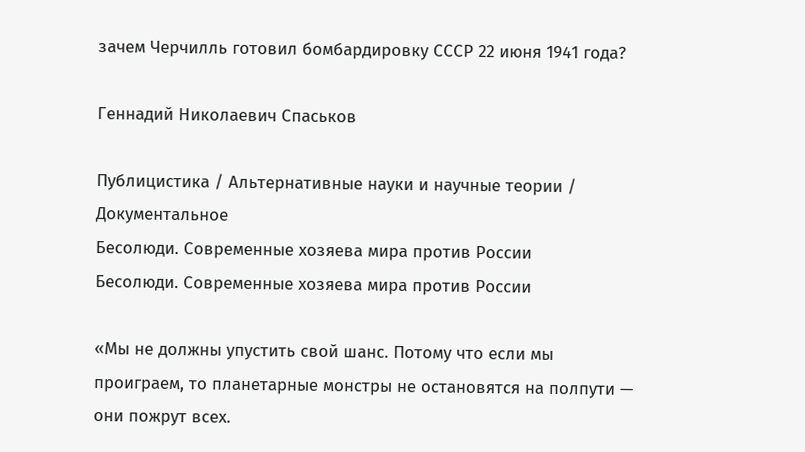зачем Черчилль готовил бомбардировку СССР 22 июня 1941 года?

Геннадий Николаевич Спаськов

Публицистика / Альтернативные науки и научные теории / Документальное
Бесолюди. Современные хозяева мира против России
Бесолюди. Современные хозяева мира против России

«Мы не должны упустить свой шанс. Потому что если мы проиграем, то планетарные монстры не остановятся на полпути — они пожрут всех.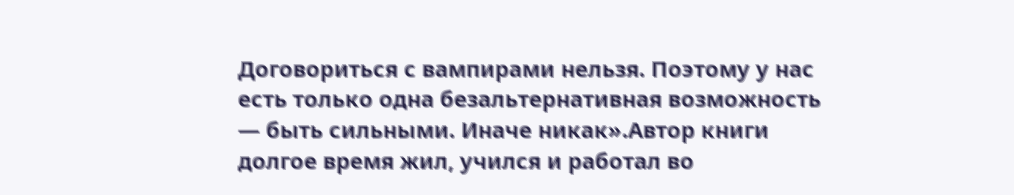Договориться с вампирами нельзя. Поэтому у нас есть только одна безальтернативная возможность — быть сильными. Иначе никак».Автор книги долгое время жил, учился и работал во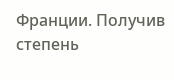Франции. Получив степень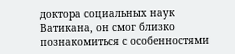доктора социальных наук Ватикана, он смог близко познакомиться с особенностями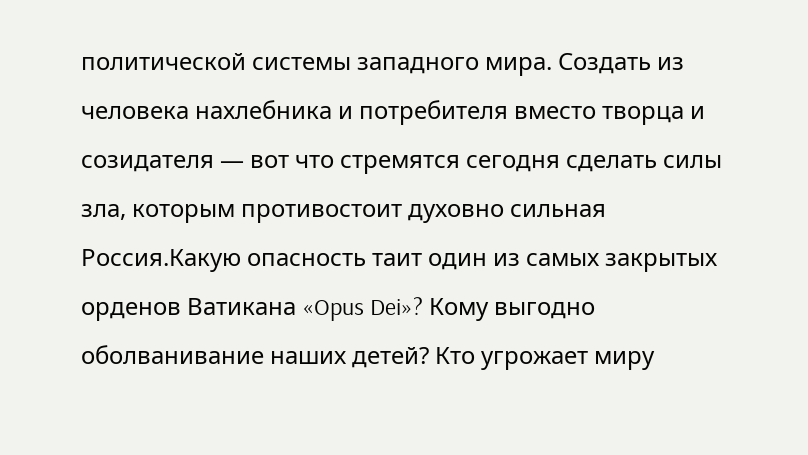политической системы западного мира. Создать из человека нахлебника и потребителя вместо творца и созидателя — вот что стремятся сегодня сделать силы зла, которым противостоит духовно сильная Россия.Какую опасность таит один из самых закрытых орденов Ватикана «Opus Dei»? Кому выгодно оболванивание наших детей? Кто угрожает миру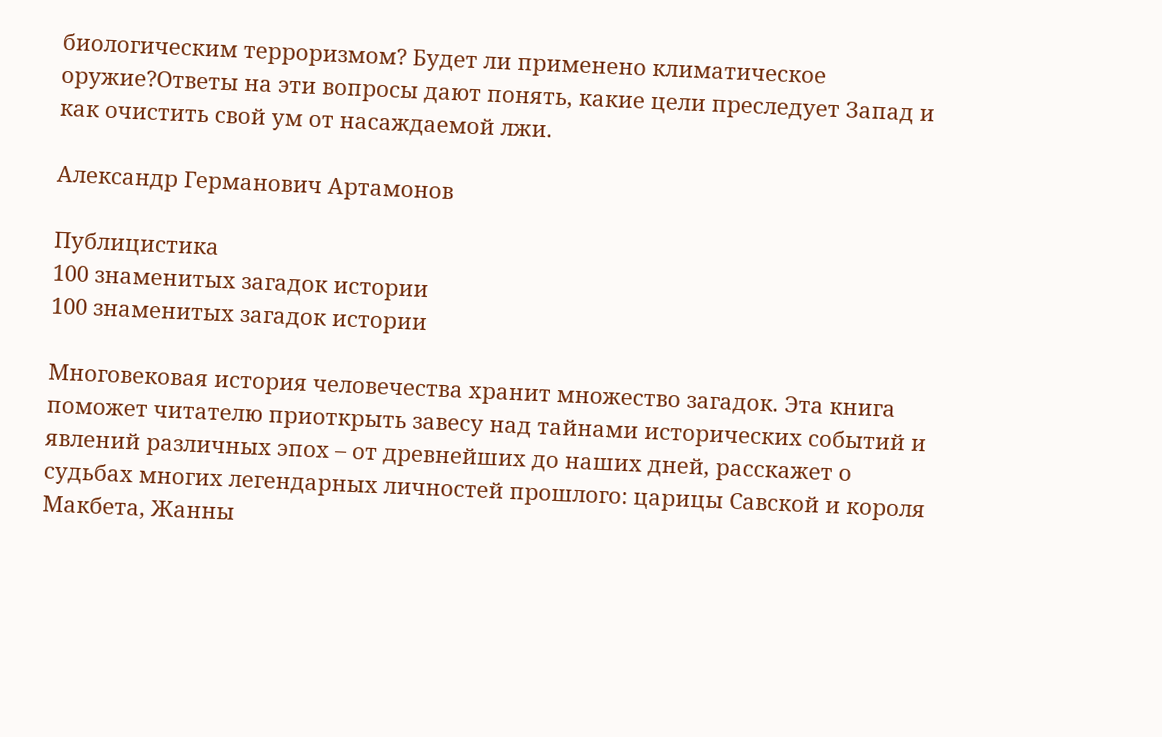биологическим терроризмом? Будет ли применено климатическое оружие?Ответы на эти вопросы дают понять, какие цели преследует Запад и как очистить свой ум от насаждаемой лжи.

Александр Германович Артамонов

Публицистика
100 знаменитых загадок истории
100 знаменитых загадок истории

Многовековая история человечества хранит множество загадок. Эта книга поможет читателю приоткрыть завесу над тайнами исторических событий и явлений различных эпох – от древнейших до наших дней, расскажет о судьбах многих легендарных личностей прошлого: царицы Савской и короля Макбета, Жанны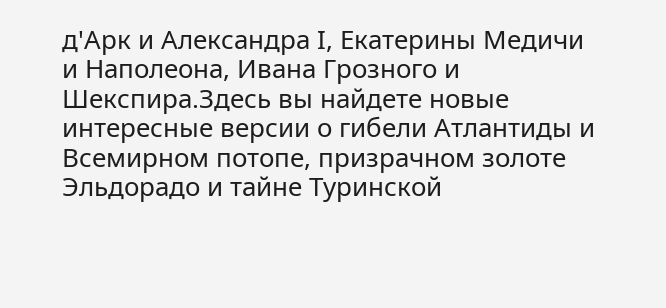д'Арк и Александра I, Екатерины Медичи и Наполеона, Ивана Грозного и Шекспира.Здесь вы найдете новые интересные версии о гибели Атлантиды и Всемирном потопе, призрачном золоте Эльдорадо и тайне Туринской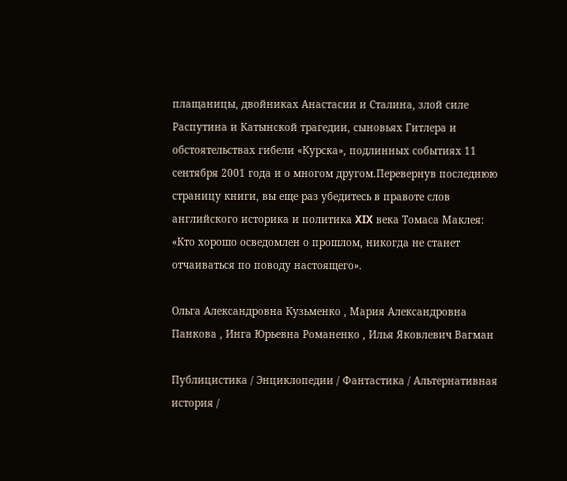плащаницы, двойниках Анастасии и Сталина, злой силе Распутина и Катынской трагедии, сыновьях Гитлера и обстоятельствах гибели «Курска», подлинных событиях 11 сентября 2001 года и о многом другом.Перевернув последнюю страницу книги, вы еще раз убедитесь в правоте слов английского историка и политика XIX века Томаса Маклея: «Кто хорошо осведомлен о прошлом, никогда не станет отчаиваться по поводу настоящего».

Ольга Александровна Кузьменко , Мария Александровна Панкова , Инга Юрьевна Романенко , Илья Яковлевич Вагман

Публицистика / Энциклопедии / Фантастика / Альтернативная история /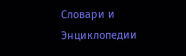Словари и Энциклопедии